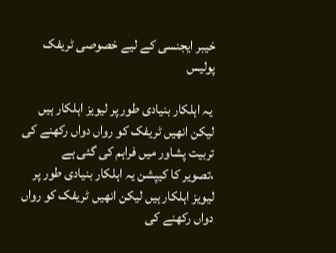خیبر ایجنسی کے لیے خصوصی ٹریفک پولیس

 یہ اہلکار بنیادی طور پر لیویز اہلکار ہیں لیکن انھیں ٹریفک کو رواں دواں رکھنے کی تربیت پشاور میں فراہم کی گئی ہے
،تصویر کا کیپشن یہ اہلکار بنیادی طور پر لیویز اہلکار ہیں لیکن انھیں ٹریفک کو رواں دواں رکھنے کی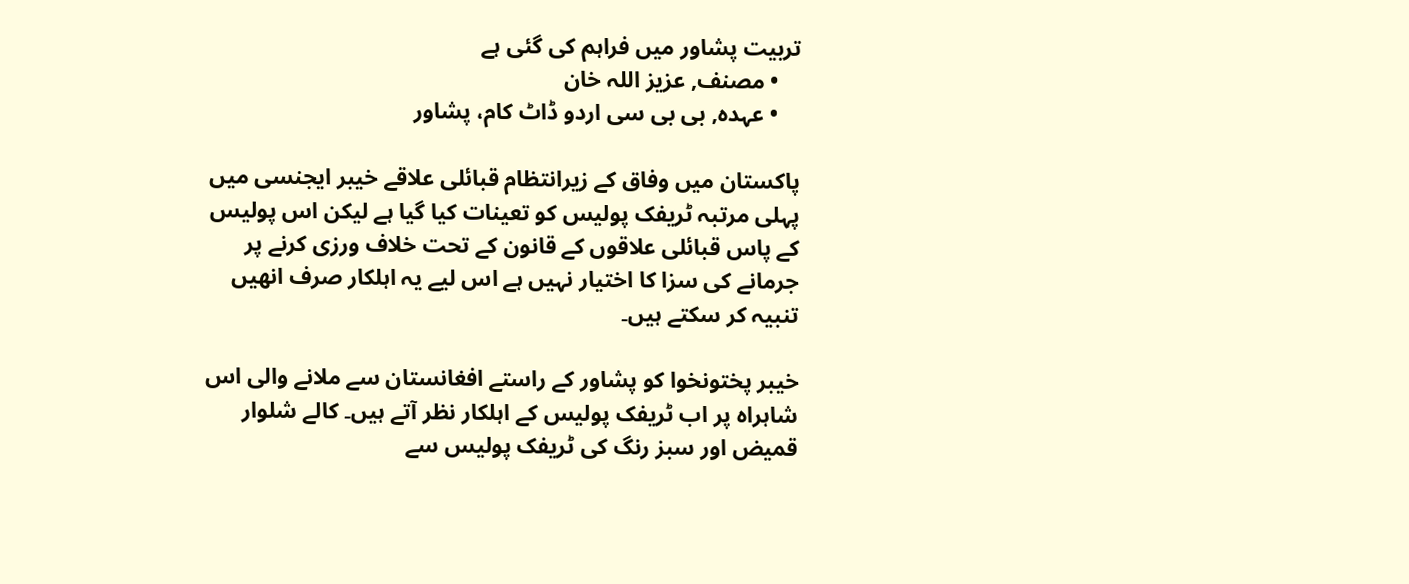تربیت پشاور میں فراہم کی گئی ہے
    • مصنف, عزیز اللہ خان
    • عہدہ, بی بی سی اردو ڈاٹ کام، پشاور

پاکستان میں وفاق کے زیرانتظام قبائلی علاقے خیبر ایجنسی میں پہلی مرتبہ ٹریفک پولیس کو تعینات کیا گیا ہے لیکن اس پولیس کے پاس قبائلی علاقوں کے قانون کے تحت خلاف ورزی کرنے پر جرمانے کی سزا کا اختیار نہیں ہے اس لیے یہ اہلکار صرف انھیں تنبیہ کر سکتے ہیں۔

خیبر پختونخوا کو پشاور کے راستے افغانستان سے ملانے والی اس شاہراہ پر اب ٹریفک پولیس کے اہلکار نظر آتے ہیں۔ کالے شلوار قمیض اور سبز رنگ کی ٹریفک پولیس سے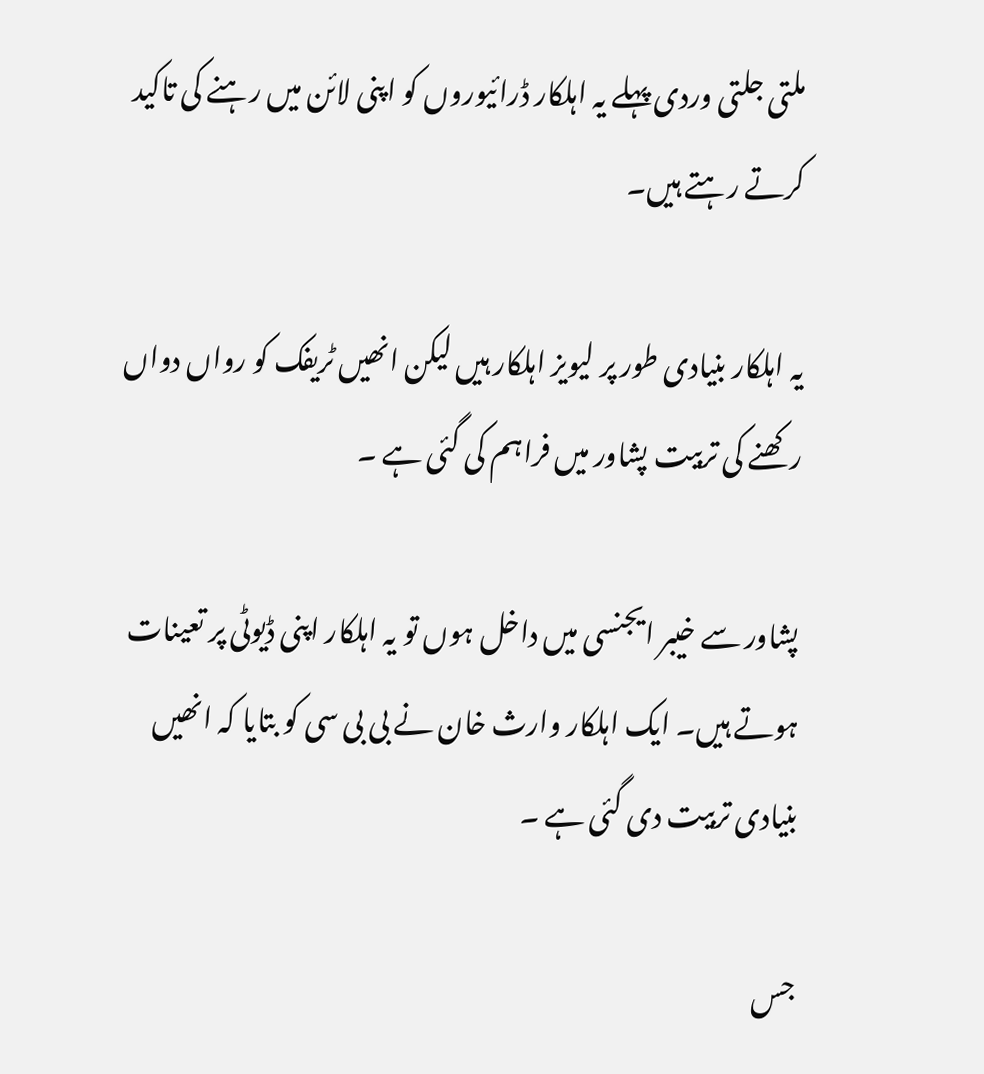ملتی جلتی وردی پہلے یہ اہلکار ڈرائیوروں کو اپنی لائن میں رہنے کی تاکید کرتے رہتے ہیں۔

یہ اہلکار بنیادی طور پر لیویز اہلکار ہیں لیکن انھیں ٹریفک کو رواں دواں رکھنے کی تربیت پشاور میں فراہم کی گئی ہے ۔

پشاور سے خیبر ایجنسی میں داخل ہوں تو یہ اہلکار اپنی ڈیوٹی پر تعینات ہوتے ہیں۔ ایک اہلکار وارث خان نے بی بی سی کو بتایا کہ انھیں بنیادی تربیت دی گئی ہے ۔

جس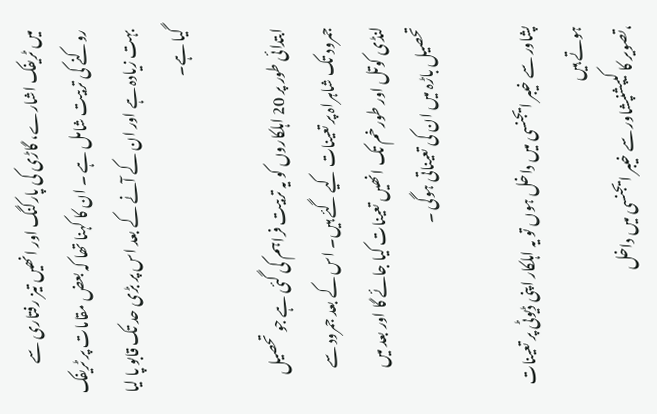میں ٹریفک اشارے، گاڑی کی پارکنگ اور انھیں تیز رفتاری سے روکنے کی تربیت شامل ہے ۔ ان کا کہنا تھا کہ بعض مقامات پر ٹریفک بہت زیادہ ہے اور ان کے آنے کے بعد اس پر بڑی حد تک قابو پا لیا گیا ہے۔

ابتدائی طور پر 20 اہلکاروں کو یہ تربیت فراہم کی گئی ہے جو تحصیل جمرود تک شاہراہ پر تعینات کیے گئے ہیں۔ اس کے بعد جمرود سے لنڈی کوتل اور طورخم تک انھیں تعینات کیا جائے گا اور بعد میں تحصیل باڑہ میں ان کی تعیناتی ہوگی ۔

پشاور سے خیبر ایجنسی میں داخل ہوں تو یہ اہلکار اپنی ڈیوٹی پر تعینات ہوتے ہیں
،تصویر کا کیپشنپشاور سے خیبر ایجنسی میں داخل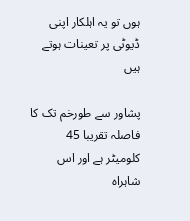ہوں تو یہ اہلکار اپنی ڈیوٹی پر تعینات ہوتے ہیں

پشاور سے طورخم تک کا فاصلہ تقریبا 45 کلومیٹر ہے اور اس شاہراہ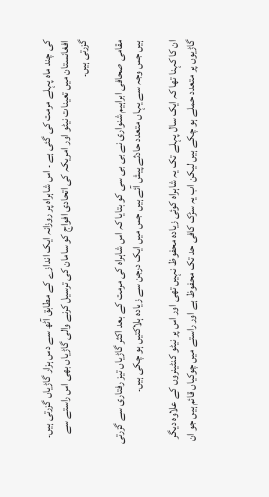کی چند ماہ پہلے مرمت کی گئی ہے ۔ اس شاہراہ پر روزانہ ایک اندازے کے مطابق آٹھ سے دس ہزار گاڑیاں گزرتی ہیں۔ افغانستان میں تعینات نیٹو اور امریکہ کی اتحادی افواج کو سامان کی ترسیل کرنے والی گاڑیاں بھی اس راستے سے گزرتی ہیں۔

مقامی صحافی ابراہیم شنواری نے بی بی سی کو بتایا کہ اس شاہراہ کی مرمت کے بعد اکثر گاڑیاں تیز رفتاری سے گزرتی ہیں جس وجہ سے یہاں متعدد حادثے پیش آئے ہیں جس میں ایک درجن سے زیادہ ہلاکتیں ہو چکی ہیں۔

ان کا کہنا تھا کہ ایک سال پہلے تک یہ شاہراہ کوئی زیادہ محفوظ نہیں تھی اور اس پر نیٹو کنٹینروں کے علاوہ دیگر گاڑیوں پر متعدد حملے ہو چکے ہیں لیکن اب یہ سڑک کافی حد تک محفوظ ہے اور راستے میں چوکیاں قائم ہیں جو ان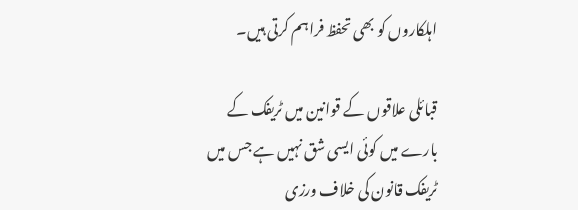اہلکاروں کو بھی تحفظ فراہم کرتی ہیں۔

قبائلی علاقوں کے قوانین میں ٹریفک کے بارے میں کوئی ایسی شق نہیں ہے جس میں ٹریفک قانون کی خلاف ورزی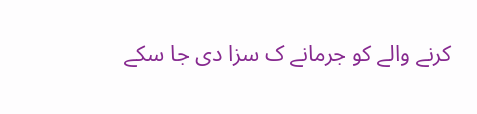کرنے والے کو جرمانے ک سزا دی جا سکے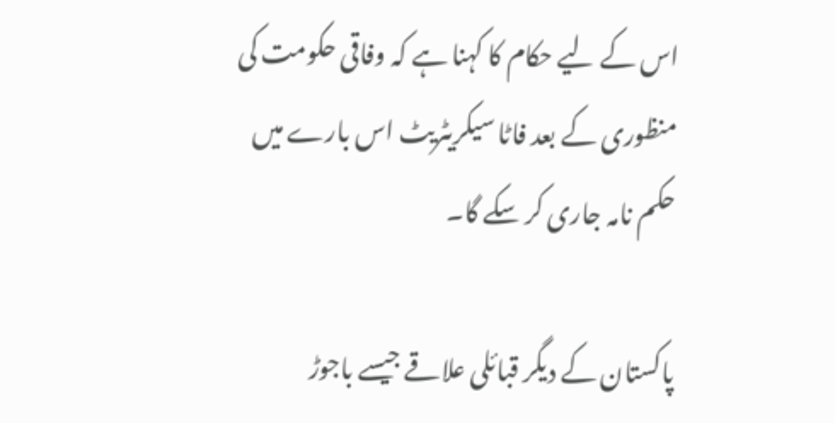اس کے لیے حکام کا کہنا ہے کہ وفاقی حکومت کی منظوری کے بعد فاٹا سیکریٹریٹ اس بارے میں حکم نامہ جاری کر سکے گا۔

پاکستان کے دیگر قبائلی علاقے جیسے باجوڑ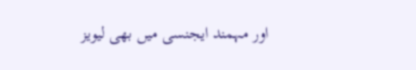اور مہمند ایجنسی میں بھی لیویز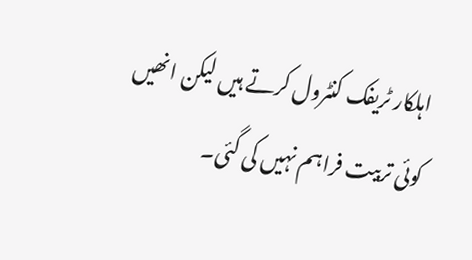اہلکار ٹریفک کنٹرول کرتے ہیں لیکن انھیں کوئی تربیت فراہم نہیں کی گئی۔